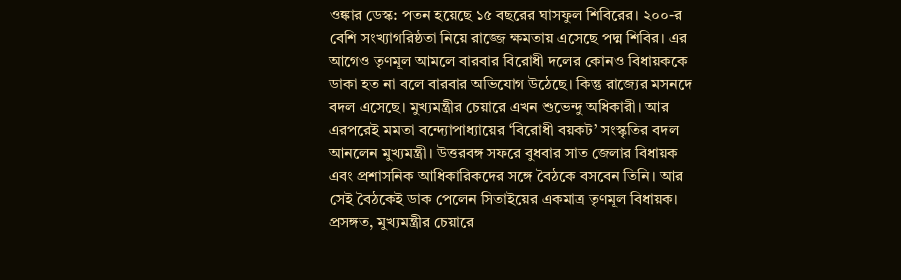ওঙ্কার ডেস্ক: পতন হয়েছে ১৫ বছরের ঘাসফুল শিবিরের। ২০০-র বেশি সংখ্যাগরিষ্ঠতা নিয়ে রাজ্জে ক্ষমতায় এসেছে পদ্ম শিবির। এর আগেও তৃণমূল আমলে বারবার বিরোধী দলের কোনও বিধায়ককে ডাকা হত না বলে বারবার অভিযোগ উঠেছে। কিন্তু রাজ্যের মসনদে বদল এসেছে। মুখ্যমন্ত্রীর চেয়ারে এখন শুভেন্দু অধিকারী। আর এরপরেই মমতা বন্দ্যোপাধ্যায়ের ‘বিরোধী বয়কট’ সংস্কৃতির বদল আনলেন মুখ্যমন্ত্রী। উত্তরবঙ্গ সফরে বুধবার সাত জেলার বিধায়ক এবং প্রশাসনিক আধিকারিকদের সঙ্গে বৈঠকে বসবেন তিনি। আর সেই বৈঠকেই ডাক পেলেন সিতাইয়ের একমাত্র তৃণমূল বিধায়ক।
প্রসঙ্গত, মুখ্যমন্ত্রীর চেয়ারে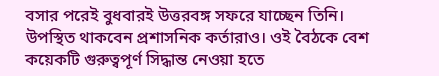বসার পরেই বুধবারই উত্তরবঙ্গ সফরে যাচ্ছেন তিনি। উপস্থিত থাকবেন প্রশাসনিক কর্তারাও। ওই বৈঠকে বেশ কয়েকটি গুরুত্বপূর্ণ সিদ্ধান্ত নেওয়া হতে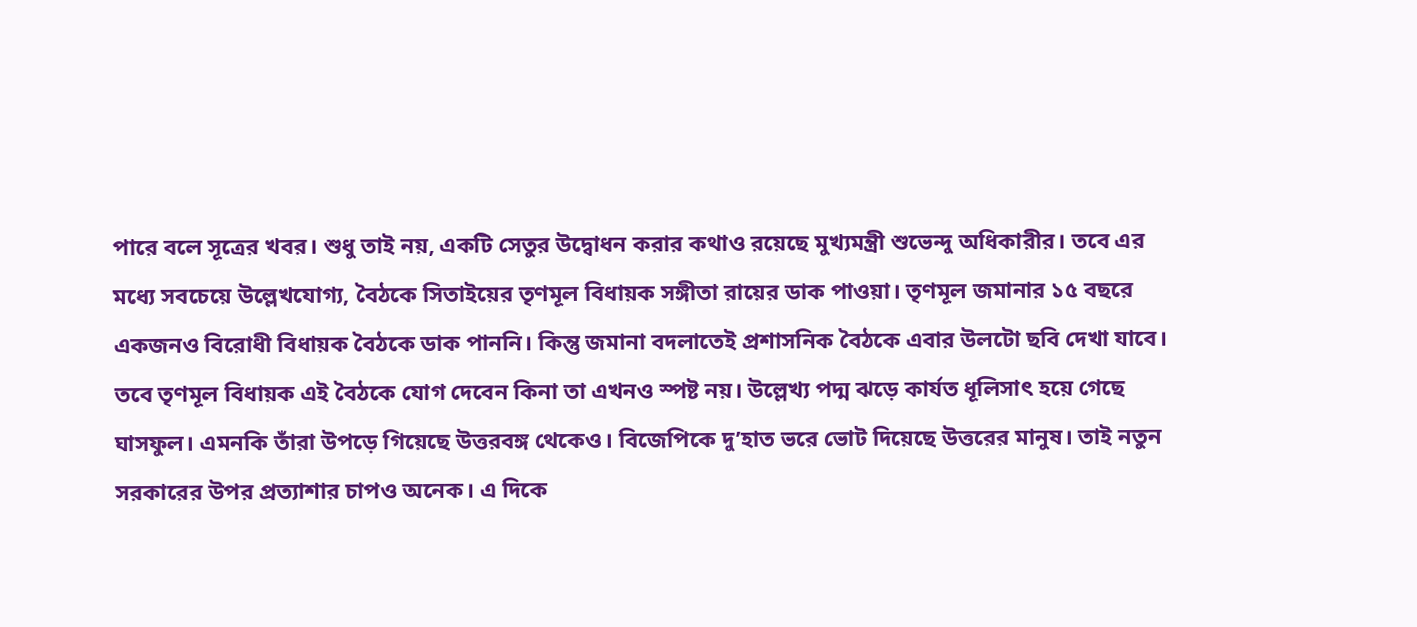পারে বলে সূত্রের খবর। শুধু তাই নয়, একটি সেতুর উদ্বোধন করার কথাও রয়েছে মুখ্যমন্ত্রী শুভেন্দু অধিকারীর। তবে এর মধ্যে সবচেয়ে উল্লেখযোগ্য, বৈঠকে সিতাইয়ের তৃণমূল বিধায়ক সঙ্গীতা রায়ের ডাক পাওয়া। তৃণমূল জমানার ১৫ বছরে একজনও বিরোধী বিধায়ক বৈঠকে ডাক পাননি। কিন্তু জমানা বদলাতেই প্রশাসনিক বৈঠকে এবার উলটো ছবি দেখা যাবে। তবে তৃণমূল বিধায়ক এই বৈঠকে যোগ দেবেন কিনা তা এখনও স্পষ্ট নয়। উল্লেখ্য পদ্ম ঝড়ে কার্যত ধূলিসাৎ হয়ে গেছে ঘাসফুল। এমনকি তাঁরা উপড়ে গিয়েছে উত্তরবঙ্গ থেকেও। বিজেপিকে দু’হাত ভরে ভোট দিয়েছে উত্তরের মানুষ। তাই নতুন সরকারের উপর প্রত্যাশার চাপও অনেক। এ দিকে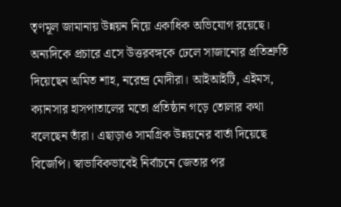তৃণমূল জামানায় উন্নয়ন নিয়ে একাধিক অভিযোগ রয়েছে। অন্যদিকে প্রচারে এসে উত্তরবঙ্গকে ঢেলে সাজানোর প্রতিশ্রুতি দিয়েছেন অমিত শাহ, নরেন্দ্র মোদীরা। আইআইটি, এইমস, ক্যানসার হাসপাতালের মতো প্রতিষ্ঠান গড়ে তোলার কথা বলেছেন তাঁরা। এছাড়াও সামগ্রিক উন্নয়নের বার্তা দিয়েছে বিজেপি। স্বাভাবিকভাবেই নির্বাচনে জেতার পর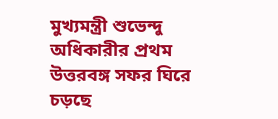মুখ্যমন্ত্রী শুভেন্দু অধিকারীর প্রথম উত্তরবঙ্গ সফর ঘিরে চড়ছে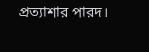প্রত্যাশার পারদ।